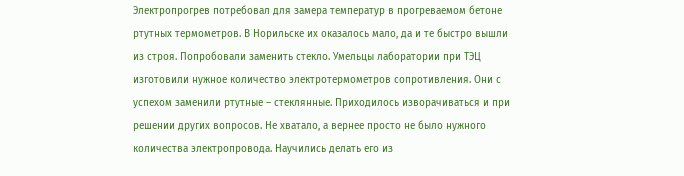Электропрогрев потребовал для замера температур в прогреваемом бетоне ртутных термометров. В Норильске их оказалось мало, да и те быстро вышли из строя. Попробовали заменить стекло. Умельцы лаборатории при ТЭЦ изготовили нужное количество электротермометров сопротивления. Они с успехом заменили ртутные – стеклянные. Приходилось изворачиваться и при решении других вопросов. Не хватало, а вернее просто не было нужного количества электропровода. Научились делать его из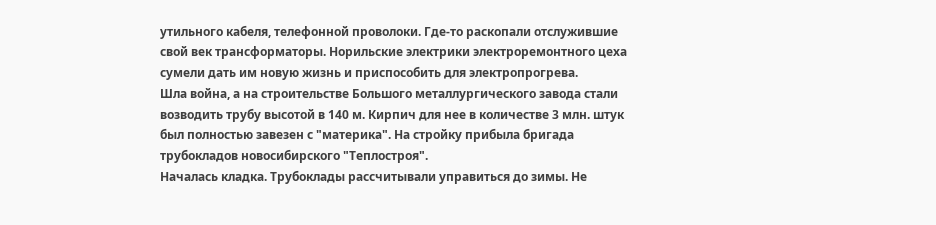утильного кабеля, телефонной проволоки. Где-то раскопали отслужившие свой век трансформаторы. Норильские электрики электроремонтного цеха сумели дать им новую жизнь и приспособить для электропрогрева.
Шла война, а на строительстве Большого металлургического завода стали возводить трубу высотой в 140 м. Кирпич для нее в количестве 3 млн. штук был полностью завезен с "материка". На стройку прибыла бригада трубокладов новосибирского "Теплостроя".
Началась кладка. Трубоклады рассчитывали управиться до зимы. Не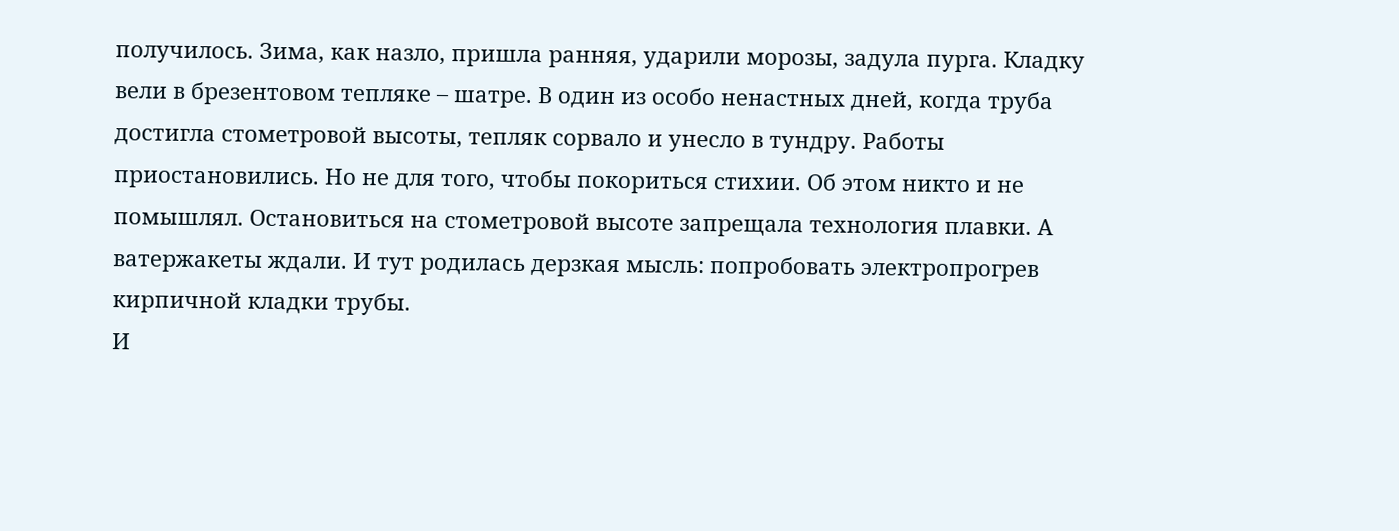получилось. Зима, как назло, пришла ранняя, ударили морозы, задула пурга. Кладку вели в брезентовом тепляке – шатре. В один из особо ненастных дней, когда труба достигла стометровой высоты, тепляк сорвало и унесло в тундру. Работы приостановились. Но не для того, чтобы покориться стихии. Об этом никто и не помышлял. Остановиться на стометровой высоте запрещала технология плавки. А ватержакеты ждали. И тут родилась дерзкая мысль: попробовать электропрогрев кирпичной кладки трубы.
И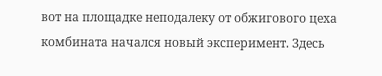вот на площадке неподалеку от обжигового цеха комбината начался новый эксперимент. Здесь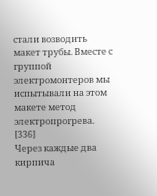стали возводить макет трубы. Вместе с группой электромонтеров мы испытывали на этом макете метод электропрогрева. [336]
Через каждые два кирпича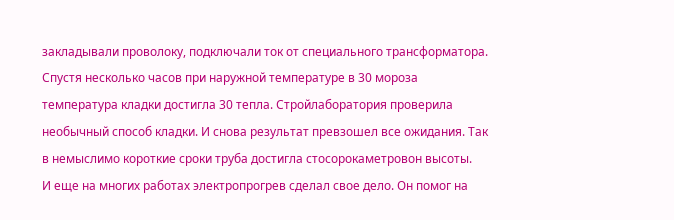закладывали проволоку, подключали ток от специального трансформатора. Спустя несколько часов при наружной температуре в 30 мороза температура кладки достигла 30 тепла. Стройлаборатория проверила необычный способ кладки. И снова результат превзошел все ожидания. Так в немыслимо короткие сроки труба достигла стосорокаметровон высоты.
И еще на многих работах электропрогрев сделал свое дело. Он помог на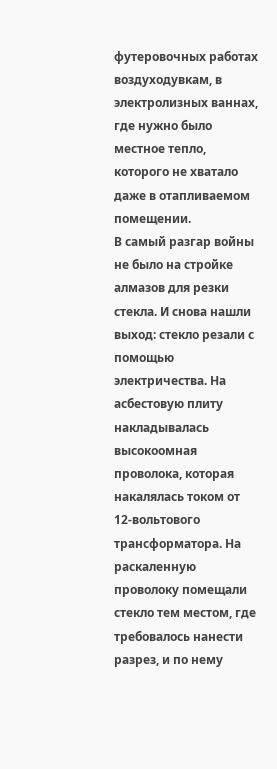футеровочных работах воздуходувкам, в электролизных ваннах, где нужно было местное тепло, которого не хватало даже в отапливаемом помещении.
В самый разгар войны не было на стройке алмазов для резки стекла. И снова нашли выход: стекло резали с помощью электричества. На асбестовую плиту накладывалась высокоомная проволока, которая накалялась током от 12-вольтового трансформатора. На раскаленную проволоку помещали стекло тем местом, где требовалось нанести разрез, и по нему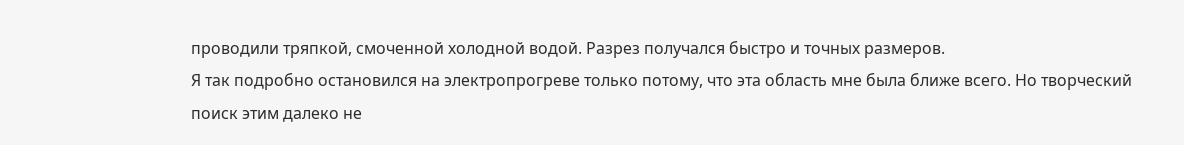проводили тряпкой, смоченной холодной водой. Разрез получался быстро и точных размеров.
Я так подробно остановился на электропрогреве только потому, что эта область мне была ближе всего. Но творческий поиск этим далеко не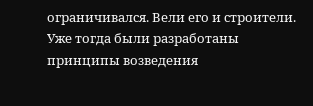ограничивался. Вели его и строители. Уже тогда были разработаны принципы возведения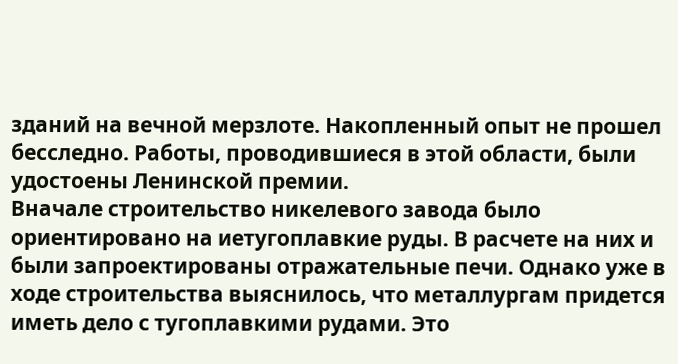зданий на вечной мерзлоте. Накопленный опыт не прошел бесследно. Работы, проводившиеся в этой области, были удостоены Ленинской премии.
Вначале строительство никелевого завода было ориентировано на иетугоплавкие руды. В расчете на них и были запроектированы отражательные печи. Однако уже в ходе строительства выяснилось, что металлургам придется иметь дело с тугоплавкими рудами. Это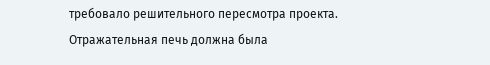требовало решительного пересмотра проекта. Отражательная печь должна была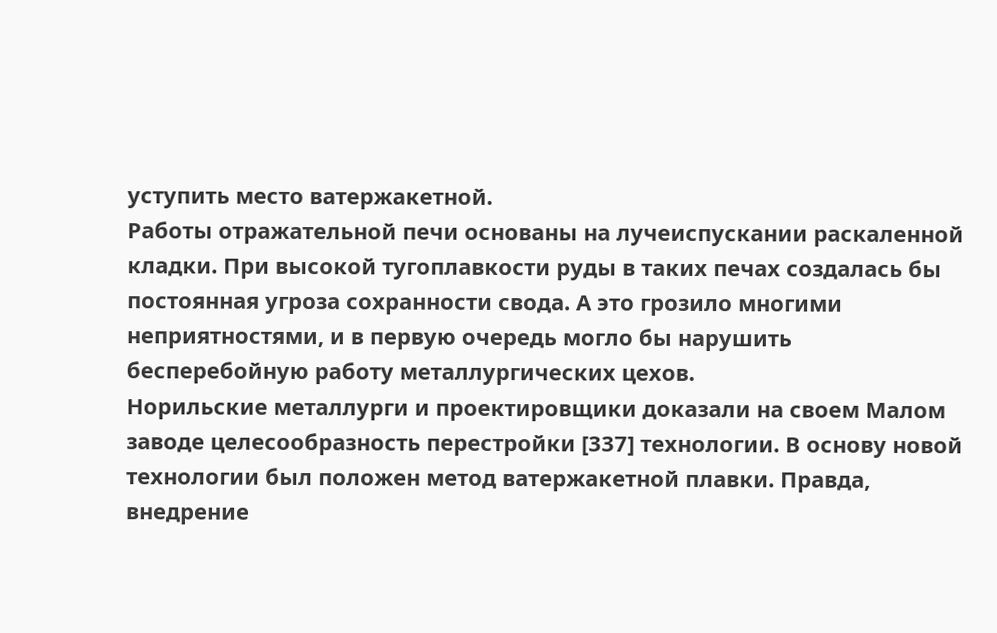уступить место ватержакетной.
Работы отражательной печи основаны на лучеиспускании раскаленной кладки. При высокой тугоплавкости руды в таких печах создалась бы постоянная угроза сохранности свода. А это грозило многими неприятностями, и в первую очередь могло бы нарушить бесперебойную работу металлургических цехов.
Норильские металлурги и проектировщики доказали на своем Малом заводе целесообразность перестройки [337] технологии. В основу новой технологии был положен метод ватержакетной плавки. Правда, внедрение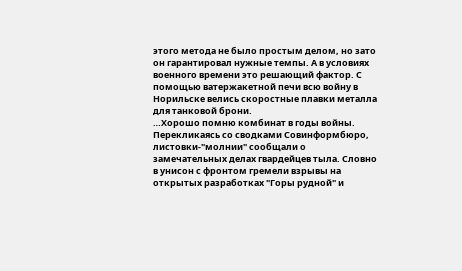этого метода не было простым делом, но зато он гарантировал нужные темпы. А в условиях военного времени это решающий фактор. С помощью ватержакетной печи всю войну в Норильске велись скоростные плавки металла для танковой брони.
…Хорошо помню комбинат в годы войны. Перекликаясь со сводками Совинформбюро, листовки-"молнии" сообщали о замечательных делах гвардейцев тыла. Словно в унисон с фронтом гремели взрывы на открытых разработках "Горы рудной" и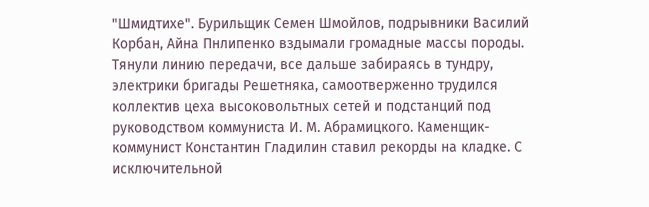"Шмидтихе". Бурильщик Семен Шмойлов, подрывники Василий Корбан, Айна Пнлипенко вздымали громадные массы породы. Тянули линию передачи, все дальше забираясь в тундру, электрики бригады Решетняка, самоотверженно трудился коллектив цеха высоковольтных сетей и подстанций под руководством коммуниста И. М. Абрамицкого. Каменщик-коммунист Константин Гладилин ставил рекорды на кладке. С исключительной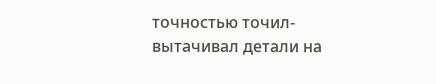точностью точил-вытачивал детали на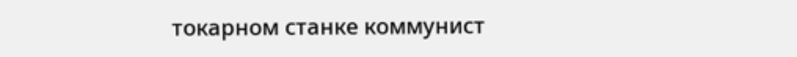токарном станке коммунист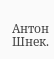Антон Шнек.